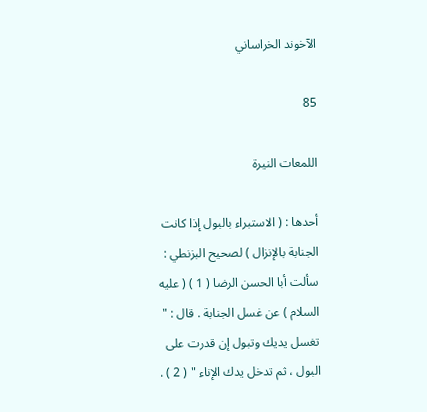الآخوند الخراساني

85

اللمعات النيرة

أحدها : ( الاستبراء بالبول إذا كانت الجنابة بالإنزال ) لصحيح البزنطي : سألت أبا الحسن الرضا ( 1 ) ( عليه السلام ) عن غسل الجنابة . قال : " تغسل يديك وتبول إن قدرت على البول ، ثم تدخل يدك الإناء " ( 2 ) .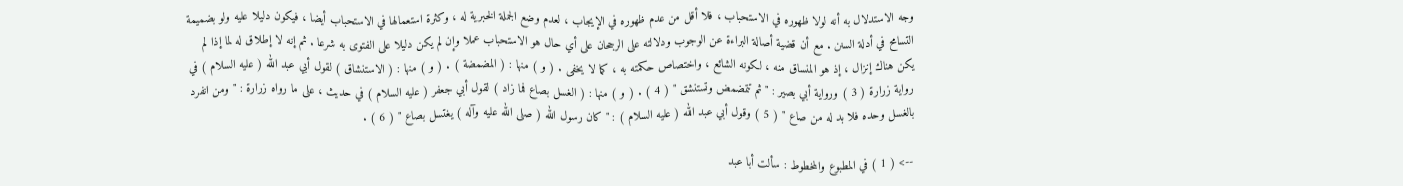وجه الاستدلال به أنه لولا ظهوره في الاستحباب ، فلا أقل من عدم ظهوره في الإيجاب ، لعدم وضع الجملة الخبرية له ، وكثرة استعمالها في الاستحباب أيضا ، فيكون دليلا عليه ولو بضميمة التسامح في أدلة السنن . مع أن قضية أصالة البراءة عن الوجوب ودلالته على الرجحان على أي حال هو الاستحباب عملا وإن لم يكن دليلا على الفتوى به شرعا . ثم إنه لا إطلاق له لما إذا لم يكن هناك إنزال ، إذ هو المنساق منه ، لكونه الشائع ، واختصاص حكمته به ، كما لا يخفى . ( و ) منها : ( المضمضة ) . ( و ) منها : ( الاستنشاق ) لقول أبي عبد الله ( عليه السلام ) في رواية زرارة ( 3 ) ورواية أبي بصير : " ثم تتمضمض وتستنشق " ( 4 ) . ( و ) منها : ( الغسل بصاع فما زاد ) لقول أبي جعفر ( عليه السلام ) في حديث ، على ما رواه زرارة : " ومن انفرد بالغسل وحده فلا بد له من صاع " ( 5 ) وقول أبي عبد الله ( عليه السلام ) : " كان رسول الله ( صلى الله عليه وآله ) يغتسل بصاع " ( 6 ) .

--> ( 1 ) في المطبوع والمخطوط : سألت أبا عبد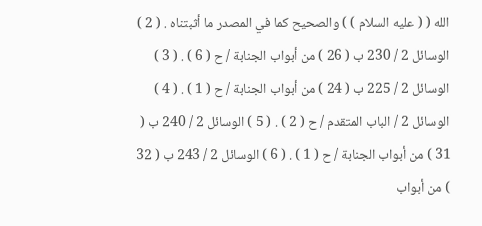الله ( ( عليه السلام ) ) والصحيح كما في المصدر ما أثبتناه . ( 2 ) الوسائل 2 / 230 ب ( 26 ) من أبواب الجنابة / ح ( 6 ) . ( 3 ) الوسائل 2 / 225 ب ( 24 ) من أبواب الجنابة / ح ( 1 ) . ( 4 ) الوسائل 2 / الباب المتقدم / ح ( 2 ) . ( 5 ) الوسائل 2 / 240 ب ( 31 ) من أبواب الجنابة / ح ( 1 ) . ( 6 ) الوسائل 2 / 243 ب ( 32 ) من أبواب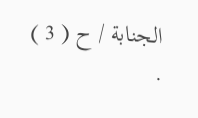الجنابة / ح ( 3 ) .